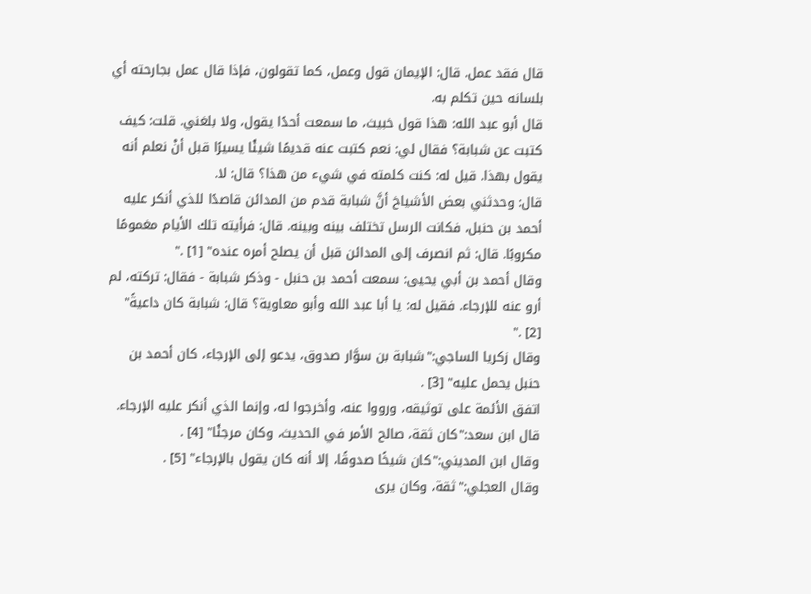قال فقد عمل. قال: الإيمان قول وعمل، كما تقولون، فإذا قال عمل بجارحته أي بلسانه حين تكلم به.
قال أبو عبد الله: هذا قول خبيث، ما سمعت أحدًا يقول، ولا بلغني. قلت: كيف كتبت عن شبابة؟ فقال لي: نعم كتبت عنه قديمًا شيئًا يسيرًا قبل أنْ نعلم أنه يقول بهذا. قيل له: كنت كلمته في شيء من هذا؟ قال: لا.
قال: وحدثني بعض الأشياخ أنَّ شبابة قدم من المدائن قاصدًا للذي أنكر عليه أحمد بن حنبل، فكانت الرسل تختلف بينه وبينه. قال: فرأيته تلك الأيام مغمومًا مكروبًا. قال: ثم انصرف إلى المدائن قبل أن يصلح أمره عنده" [1] ."
وقال أحمد بن أبي يحيى: سمعت أحمد بن حنبل - وذكر شبابة - فقال: تركته، لم أرو عنه للإرجاء. فقيل له: يا أبا عبد الله وأبو معاوية؟ قال: شبابة كان داعيةً" [2] ."
وقال زكريا الساجي:"شبابة بن سوَّار صدوق، يدعو إلى الإرجاء، كان أحمد بن حنبل يحمل عليه" [3] .
اتفق الأئمة على توثيقه، ورووا عنه، وأخرجوا له، وإنما الذي أنكر عليه الإرجاء.
قال ابن سعد:"كان ثقة، صالح الأمر في الحديث، وكان مرجئًا" [4] .
وقال ابن المديني:"كان شيخًا صدوقًا، إلا أنه كان يقول بالإرجاء" [5] .
وقال العجلي:"ثقة، وكان يرى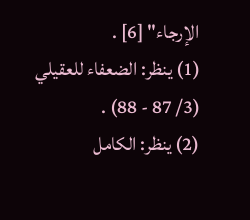الإرجاء" [6] .
(1) ينظر: الضعفاء للعقيلي (3/ 87 - 88) .
(2) ينظر: الكامل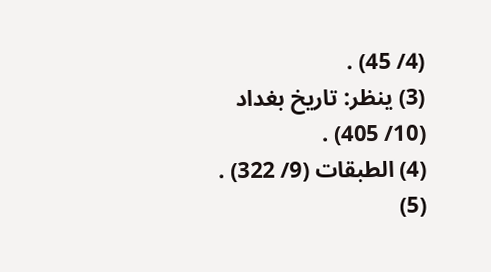(4/ 45) .
(3) ينظر: تاريخ بغداد (10/ 405) .
(4) الطبقات (9/ 322) .
(5)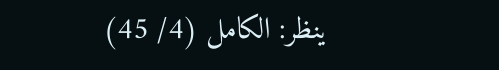ينظر: الكامل (4/ 45)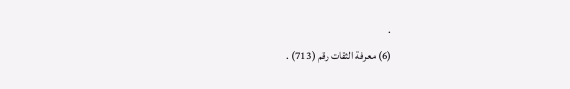.
(6) معرفة الثقات رقم (713) .